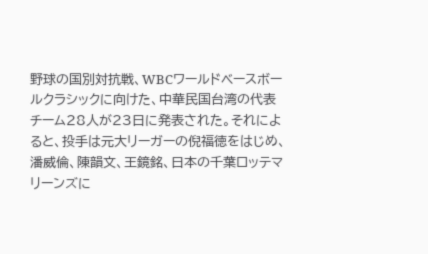野球の国別対抗戦、WBCワールドベースボールクラシックに向けた、中華民国台湾の代表チーム28人が23日に発表された。それによると、投手は元大リーガーの倪福徳をはじめ、潘威倫、陳韻文、王鏡銘、日本の千葉ロッテマリーンズに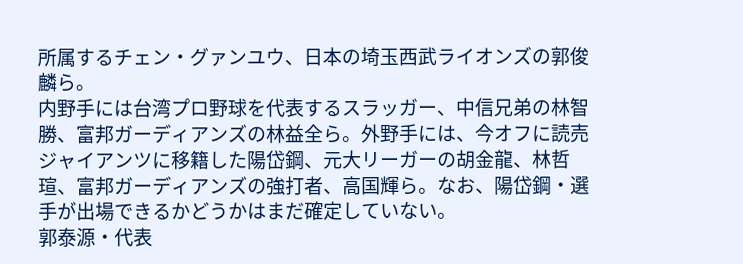所属するチェン・グァンユウ、日本の埼玉西武ライオンズの郭俊麟ら。
内野手には台湾プロ野球を代表するスラッガー、中信兄弟の林智勝、富邦ガーディアンズの林益全ら。外野手には、今オフに読売ジャイアンツに移籍した陽岱鋼、元大リーガーの胡金龍、林哲瑄、富邦ガーディアンズの強打者、高国輝ら。なお、陽岱鋼・選手が出場できるかどうかはまだ確定していない。
郭泰源・代表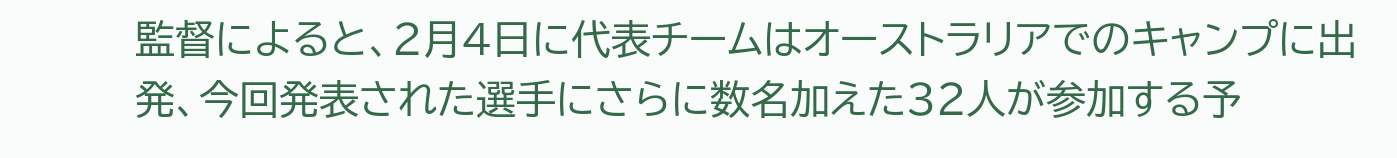監督によると、2月4日に代表チームはオーストラリアでのキャンプに出発、今回発表された選手にさらに数名加えた32人が参加する予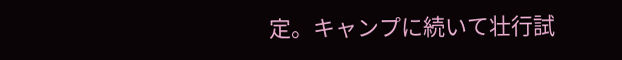定。キャンプに続いて壮行試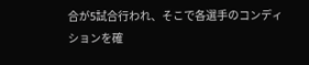合が5試合行われ、そこで各選手のコンディションを確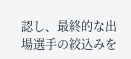認し、最終的な出場選手の絞込みを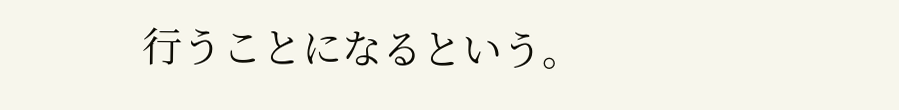行うことになるという。